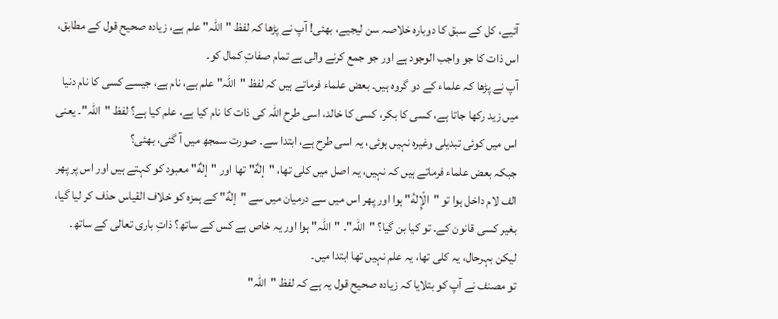آئیے، کل کے سبق کا دوبارہ خلاصہ سن لیجیے، بھئی! آپ نے پڑھا کہ لفظ "اللہ" علم ہے، زیادہ صحیح قول کے مطابق، اس ذات کا جو واجب الوجود ہے اور جو جمع کرنے والی ہے تمام صفاتِ کمال کو۔
آپ نے پڑھا کہ علماء کے دو گروہ ہیں۔ بعض علماء فرماتے ہیں کہ لفظ "اللہ" علم ہے، نام ہے، جیسے کسی کا نام دنیا میں زید رکھا جاتا ہے، کسی کا بکر، کسی کا خالد، اسی طرح اللہ کی ذات کا نام کیا ہے، علم کیا ہے؟ لفظ "اللہ"۔ یعنی اس میں کوئی تبدیلی وغیرہ نہیں ہوئی، یہ اسی طرح ہے، ابتدا سے۔ صورت سمجھ میں آ گئی، بھئی؟
جبکہ بعض علماء فرماتے ہیں کہ نہیں، یہ اصل میں کلی تھا، "إلٰهٌ" تھا اور "إلٰهٌ" معبود کو کہتے ہیں اور اس پر پھر الف لام داخل ہوا تو "الْإِلٰهُ" ہوا اور پھر اس میں سے درمیان میں سے "إلٰهٌ" کے ہمزہ کو خلاف القياس حذف کر لیا گیا، بغیر کسی قانون کے۔ تو کیا بن گیا؟ "اللہ"۔ "اللہ" ہوا اور یہ خاص ہے کس کے ساتھ؟ ذاتِ باری تعالی کے ساتھ۔ لیکن بہرحال، یہ کلی تھا، یہ علم نہیں تھا ابتدا میں۔
تو مصنف نے آپ کو بتلایا کہ زیادہ صحیح قول یہ ہے کہ لفظ "اللہ"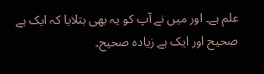علم ہے۔ اور میں نے آپ کو یہ بھی بتلایا کہ ایک ہے صحیح اور ایک ہے زیادہ صحیح۔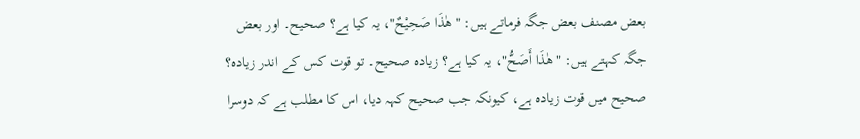بعض مصنف بعض جگہ فرماتے ہیں: "هٰذَا صَحِيْحٌ"، یہ کیا ہے؟ صحیح۔ اور بعض جگہ کہتے ہیں: "هٰذَا أَصَحُّ"، یہ کیا ہے؟ زیادہ صحیح۔ تو قوت کس کے اندر زیادہ؟ صحیح میں قوت زیادہ ہے، کیونکہ جب صحیح کہہ دیا، اس کا مطلب ہے کہ دوسرا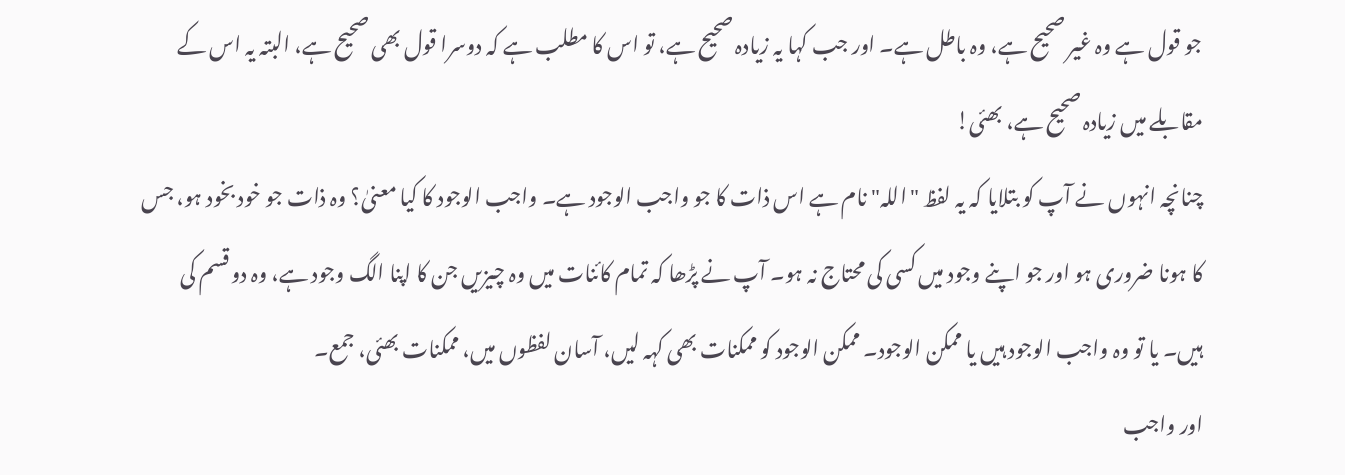جو قول ہے وہ غیر صحیح ہے، وہ باطل ہے۔ اور جب کہا یہ زیادہ صحیح ہے، تو اس کا مطلب ہے کہ دوسرا قول بھی صحیح ہے، البتہ یہ اس کے مقابلے میں زیادہ صحیح ہے، بھئی!
چنانچہ انہوں نے آپ کو بتلایا کہ یہ لفظ "اللہ" نام ہے اس ذات کا جو واجب الوجود ہے۔ واجب الوجود کا کیا معنیٰ؟ وہ ذات جو خود بخود ہو، جس کا ہونا ضروری ہو اور جو اپنے وجود میں کسی کی محتاج نہ ہو۔ آپ نے پڑھا کہ تمام کائنات میں وہ چیزیں جن کا اپنا الگ وجود ہے، وہ دو قسم کی ہیں۔ یا تو وہ واجب الوجود ہیں یا ممکن الوجود۔ ممکن الوجود کو ممکنات بھی کہہ لیں، آسان لفظوں میں، ممکنات بھئی، جمع۔
اور واجب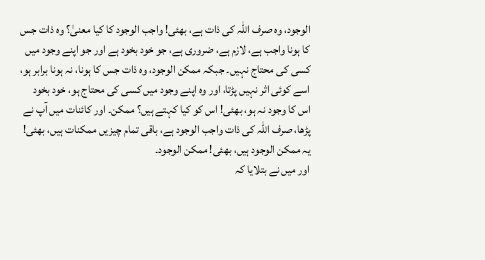الوجود، وہ صرف اللہ کی ذات ہے، بھئی! واجب الوجود کا کیا معنیٰ؟ وہ ذات جس کا ہونا واجب ہے، لازم ہے، ضروری ہے، جو خود بخود ہے اور جو اپنے وجود میں کسی کی محتاج نہیں۔ جبکہ ممکن الوجود، وہ ذات جس کا ہونا، نہ ہونا برابر ہو، اسے کوئی اثر نہیں پڑتا، اور وہ اپنے وجود میں کسی کی محتاج ہو، خود بخود اس کا وجود نہ ہو، بھئی! اس کو کیا کہتے ہیں؟ ممکن۔ اور کائنات میں آپ نے پڑھا، صرف اللہ کی ذات واجب الوجود ہے، باقی تمام چیزیں ممکنات ہیں، بھئی! یہ ممکن الوجود ہیں، بھئی! ممکن الوجود۔
اور میں نے بتلایا کہ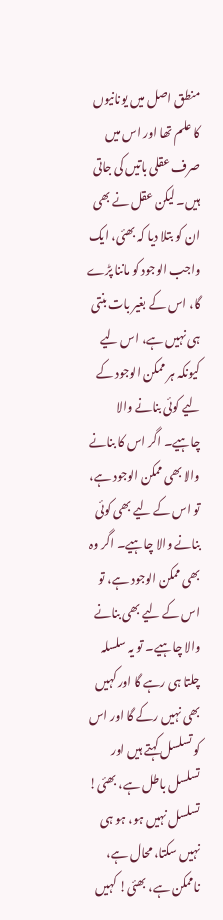منطق اصل میں یونانیوں کا علم تھا اور اس میں صرف عقلی باتیں کی جاتی ہیں۔ لیکن عقل نے بھی ان کو بتلا دیا کہ بھئی، ایک واجب الوجود کو ماننا پڑے گا، اس کے بغیر بات بنتی ہی نہیں ہے، اس لیے کیونکہ ہر ممکن الوجود کے لیے کوئی بنانے والا چاہیے۔ اگر اس کا بنانے والا بھی ممکن الوجود ہے، تو اس کے لیے بھی کوئی بنانے والا چاہیے۔ اگر وہ بھی ممکن الوجود ہے، تو اس کے لیے بھی بنانے والا چاہیے۔ تو یہ سلسلہ چلتا ہی رہے گا اور کہیں بھی نہیں رکے گا اور اس کو تسلسل کہتے ہیں اور تسلسل باطل ہے، بھئی! تسلسل نہیں ہو، ہو ہی نہیں سکتا، محال ہے، ناممکن ہے، بھئی! کہیں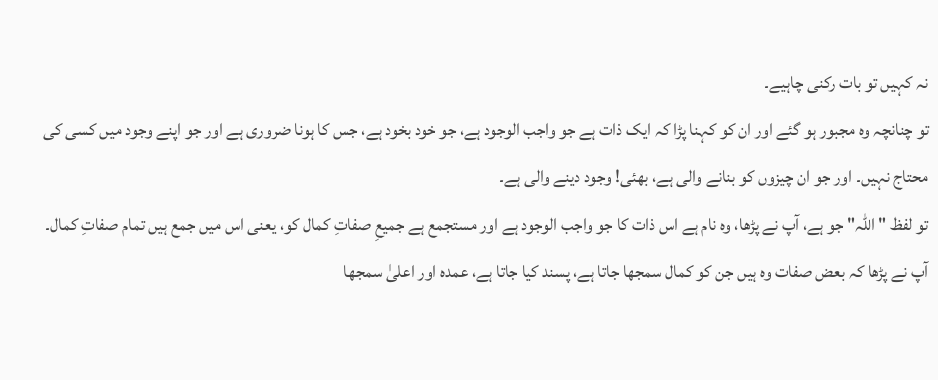نہ کہیں تو بات رکنی چاہیے۔
تو چنانچہ وہ مجبور ہو گئے اور ان کو کہنا پڑا کہ ایک ذات ہے جو واجب الوجود ہے، جو خود بخود ہے، جس کا ہونا ضروری ہے اور جو اپنے وجود میں کسی کی محتاج نہیں۔ اور جو ان چیزوں کو بنانے والی ہے، بھئی! وجود دینے والی ہے۔
تو لفظ "اللہ" جو ہے، آپ نے پڑھا، وہ نام ہے اس ذات کا جو واجب الوجود ہے اور مستجمع ہے جميعِ صفاتِ کمال کو، یعنی اس میں جمع ہیں تمام صفاتِ کمال۔ آپ نے پڑھا کہ بعض صفات وہ ہیں جن کو کمال سمجھا جاتا ہے، پسند کیا جاتا ہے، عمدہ اور اعلیٰ سمجھا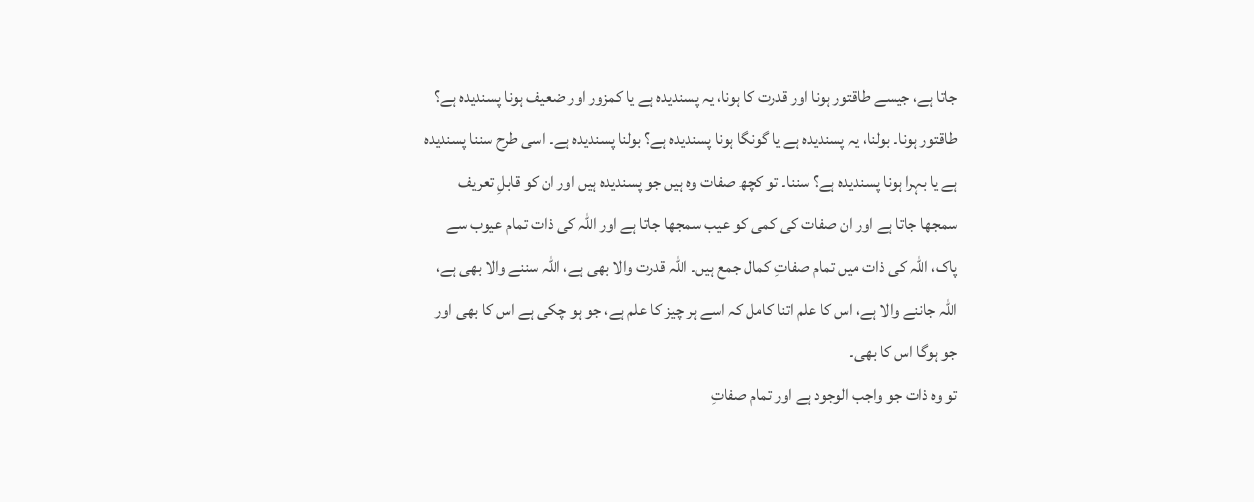جاتا ہے، جیسے طاقتور ہونا اور قدرت کا ہونا، یہ پسندیدہ ہے یا کمزور اور ضعیف ہونا پسندیدہ ہے؟ طاقتور ہونا۔ بولنا، یہ پسندیدہ ہے یا گونگا ہونا پسندیدہ ہے؟ بولنا پسندیدہ ہے۔ اسی طرح سننا پسندیدہ ہے یا بہرا ہونا پسندیدہ ہے؟ سننا۔ تو کچھ صفات وہ ہیں جو پسندیدہ ہیں اور ان کو قابلِ تعریف سمجھا جاتا ہے اور ان صفات کی کمی کو عیب سمجھا جاتا ہے اور اللہ کی ذات تمام عیوب سے پاک، اللہ کی ذات میں تمام صفاتِ کمال جمع ہیں۔ اللہ قدرت والا بھی ہے، اللہ سننے والا بھی ہے، اللہ جاننے والا ہے، اس کا علم اتنا کامل کہ اسے ہر چیز کا علم ہے، جو ہو چکی ہے اس کا بھی اور جو ہوگا اس کا بھی۔
تو وہ ذات جو واجب الوجود ہے اور تمام صفاتِ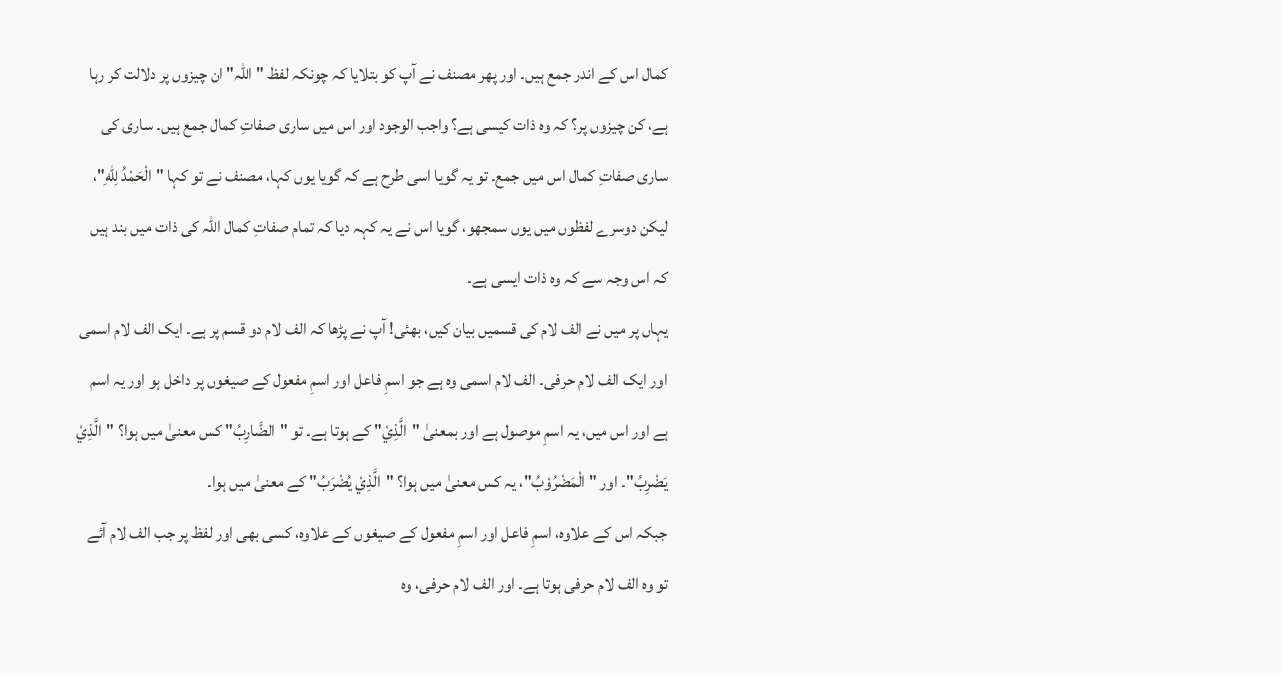کمال اس کے اندر جمع ہیں۔ اور پھر مصنف نے آپ کو بتلایا کہ چونکہ لفظ "اللہ" ان چیزوں پر دلالت کر رہا ہے، کن چیزوں پر؟ کہ وہ ذات کیسی ہے؟ واجب الوجود اور اس میں ساری صفاتِ کمال جمع ہیں۔ ساری کی ساری صفاتِ کمال اس میں جمع۔ تو یہ گویا اسی طرح ہے کہ گویا یوں کہا، مصنف نے تو کہا "الْحَمْدُ لِلّٰهِ"، لیکن دوسرے لفظوں میں یوں سمجھو، گویا اس نے یہ کہہ دیا کہ تمام صفاتِ کمال اللہ کی ذات میں بند ہیں کہ اس وجہ سے کہ وہ ذات ایسی ہے۔
یہاں پر میں نے الف لام کی قسمیں بیان کیں، بھئی! آپ نے پڑھا کہ الف لام دو قسم پر ہے۔ ایک الف لام اسمی اور ایک الف لام حرفی۔ الف لام اسمی وہ ہے جو اسمِ فاعل اور اسمِ مفعول کے صیغوں پر داخل ہو اور یہ اسم ہے اور اس میں، یہ اسمِ موصول ہے اور بمعنیٰ "الَّذِيْ" کے ہوتا ہے۔ تو "الضَّارِبُ" کس معنیٰ میں ہوا؟ "الَّذِيْ يَضْرِبُ"۔ اور "الْمَضْرُوْبُ"، یہ کس معنیٰ میں ہوا؟ "الَّذِيْ يُضْرَبُ" کے معنیٰ میں ہوا۔
جبکہ اس کے علاوہ، اسمِ فاعل اور اسمِ مفعول کے صیغوں کے علاوہ، کسی بھی اور لفظ پر جب الف لام آئے تو وہ الف لام حرفی ہوتا ہے۔ اور الف لام حرفی، وہ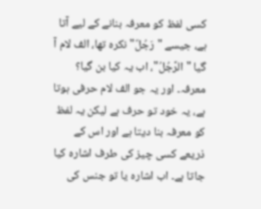کسی لفظ کو معرفہ بنانے کے لیے آتا ہے، جیسے "رَجُلٌ" نکرہ تھا، الف لام آ گیا "الرَّجُلُ"، اب یہ کیا بن گیا؟ معرفہ۔ اور یہ جو الف لام حرفی ہوتا ہے، یہ خود تو حرف ہے لیکن یہ لفظ کو معرفہ بنا دیتا ہے اور اس کے ذریعے کسی چیز کی طرف اشارہ کیا جاتا ہے۔ اب اشارہ یا تو جنس کی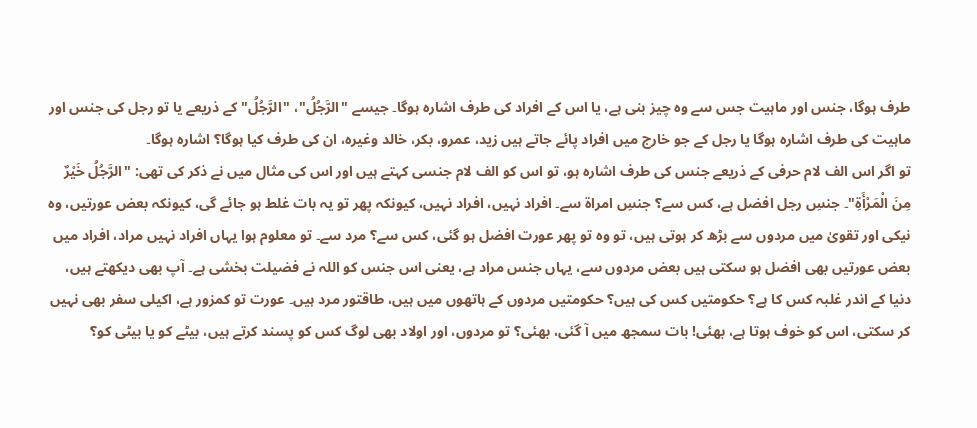طرف ہوگا، جنس اور ماہیت جس سے وہ چیز بنی ہے، یا اس کے افراد کی طرف اشارہ ہوگا۔ جیسے "الرَّجُلُ"، "الرَّجُلُ" کے ذریعے یا تو رجل کی جنس اور ماہیت کی طرف اشارہ ہوگا یا رجل کے جو خارج میں افراد پائے جاتے ہیں زید، عمرو، بکر، خالد وغیرہ، ان کی طرف کیا ہوگا؟ اشارہ ہوگا۔
تو اگر اس الف لام حرفی کے ذریعے جنس کی طرف اشارہ ہو، تو اس کو الف لام جنسی کہتے ہیں اور اس کی مثال میں نے ذکر کی تھی: "الرَّجُلُ خَيْرٌ مِنَ الْمَرْأَةِ"۔ جنسِ رجل افضل ہے، کس سے؟ جنسِ امراۃ سے۔ افراد نہیں، افراد نہیں، کیونکہ پھر تو یہ بات غلط ہو جائے گی، کیونکہ بعض عورتیں، وہ نیکی اور تقویٰ میں مردوں سے بڑھ کر ہوتی ہیں، تو وہ تو پھر عورت افضل ہو گئی، کس سے؟ مرد سے۔ تو معلوم ہوا یہاں افراد نہیں مراد، افراد میں بعض عورتیں بھی افضل ہو سکتی ہیں بعض مردوں سے، یہاں جنس مراد ہے، یعنی اس جنس کو اللہ نے فضیلت بخشی ہے۔ آپ بھی دیکھتے ہیں، دنیا کے اندر غلبہ کس کا ہے؟ حکومتیں کس کی ہیں؟ حکومتیں مردوں کے ہاتھوں میں ہیں، طاقتور مرد ہیں۔ عورت تو کمزور ہے، اکیلی سفر بھی نہیں کر سکتی، اس کو خوف ہوتا ہے، بھئی! بات سمجھ میں آ گئی، بھئی؟ تو مردوں، اور اولاد بھی لوگ کس کو پسند کرتے ہیں، بیٹے کو یا بیٹی کو؟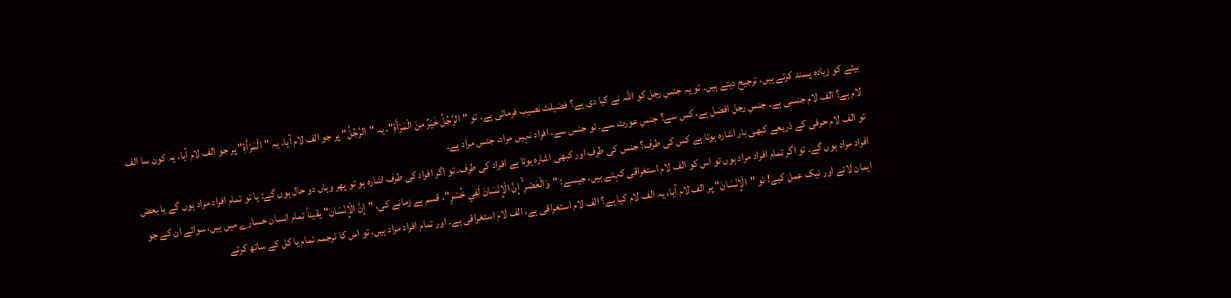بیٹے کو زیادہ پسند کرتے ہیں، ترجیح دیتے ہیں۔ تو یہ جنسِ رجل کو اللہ نے کیا دی ہے؟ فضیلت نصیب فرمائی ہے۔ تو "الرَّجُلُ خَيْرٌ مِنَ الْمَرْأَةِ"، یہ "الرَّجُلُ" پر جو الف لام آیا، یہ "الْمَرْأَةِ" پر جو الف لام آیا، یہ کون سا الف لام ہے؟ الف لام جنسی ہے۔ جنسِ رجل افضل ہے، کس سے؟ جنسِ عورت سے۔ تو جنس سے، افراد نہیں مراد، جنس مراد ہے۔
تو الف لام حرفی کے ذریعے کبھی بار اشارہ ہوتا ہے کس کی طرف؟ جنس کی طرف اور کبھی اشارہ ہوتا ہے افراد کی طرف۔ تو اگر افراد کی طرف اشارہ ہو تو پھر وہاں دو حال ہوں گے: یا تو تمام افراد مراد ہوں گے یا بعض افراد مراد ہوں گے۔ تو اگر تمام افراد مراد ہوں تو اس کو الف لام استغراقی کہتے ہیں، جیسے: "وَالْعَصْرِ ۙ إِنَّ الْإِنْسَانَ لَفِي خُسْرٍ"، قسم ہے زمانے کی، "إِنَّ الْإِنْسَانَ" یقیناً تمام انسان خسارے میں ہیں، سوائے ان کے جو ایمان لائے اور نیک عمل کیے! تو "الْإِنْسَانَ" پر الف لام آیا، یہ الف لام کیا ہے؟ الف لام استغراقی ہے، الف لام استغراقی ہے۔ اور تمام افراد مراد ہیں، تو اس کا ترجمہ تمام یا کل کے ساتھ کرتے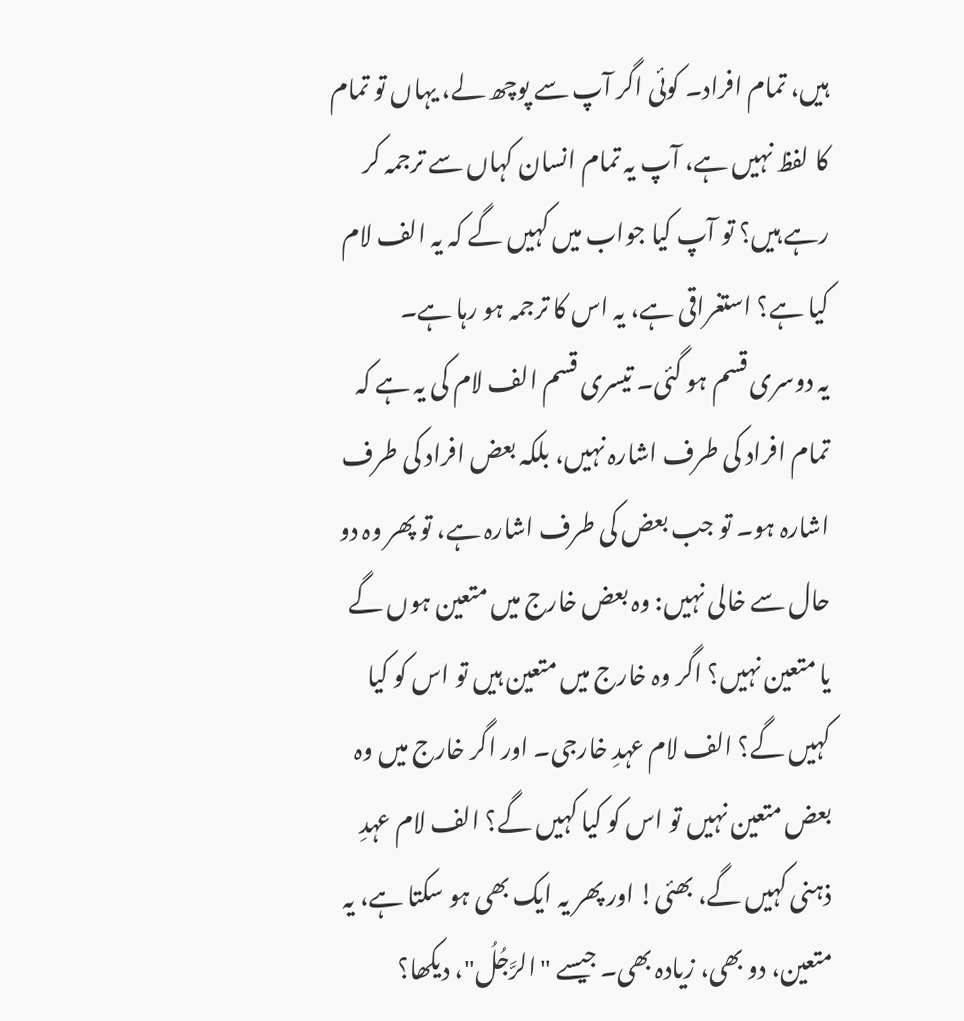ہیں، تمام افراد۔ کوئی اگر آپ سے پوچھ لے، یہاں تو تمام کا لفظ نہیں ہے، آپ یہ تمام انسان کہاں سے ترجمہ کر رہے ہیں؟ تو آپ کیا جواب میں کہیں گے کہ یہ الف لام کیا ہے؟ استغراقی ہے، یہ اس کا ترجمہ ہو رہا ہے۔
یہ دوسری قسم ہو گئی۔ تیسری قسم الف لام کی یہ ہے کہ تمام افراد کی طرف اشارہ نہیں، بلکہ بعض افراد کی طرف اشارہ ہو۔ تو جب بعض کی طرف اشارہ ہے، تو پھر وہ دو حال سے خالی نہیں: وہ بعض خارج میں متعین ہوں گے یا متعین نہیں؟ اگر وہ خارج میں متعین ہیں تو اس کو کیا کہیں گے؟ الف لام عہدِ خارجی۔ اور اگر خارج میں وہ بعض متعین نہیں تو اس کو کیا کہیں گے؟ الف لام عہدِ ذہنی کہیں گے، بھئی! اور پھر یہ ایک بھی ہو سکتا ہے، یہ متعین، دو بھی، زیادہ بھی۔ جیسے "الرَّجُلُ"، دیکھا؟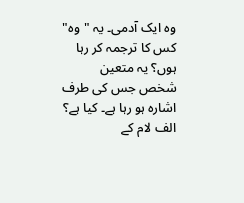وہ ایک آدمی۔ یہ "وہ" کس کا ترجمہ کر رہا ہوں؟ یہ متعین شخص جس کی طرف اشارہ ہو رہا ہے۔ کیا ہے؟ الف لام کے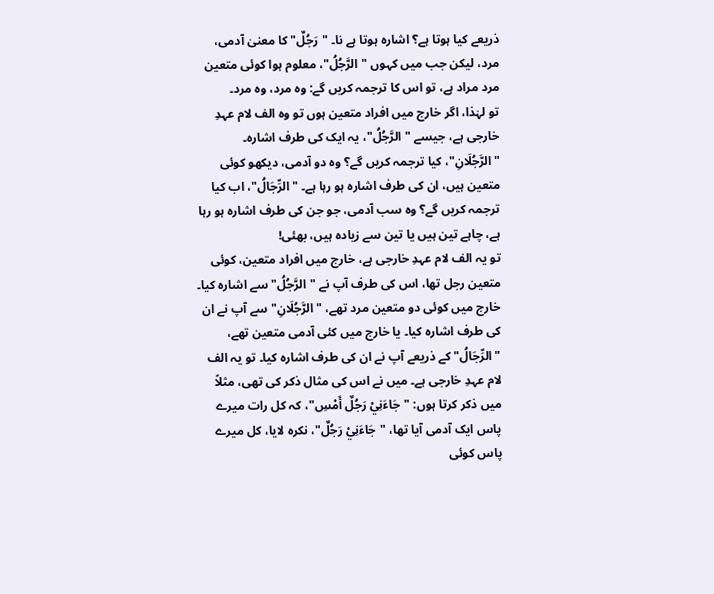ذریعے کیا ہوتا ہے؟ اشارہ ہوتا ہے نا۔ "رَجُلٌ" کا معنیٰ آدمی، مرد، لیکن جب میں کہوں "الرَّجُلُ"، معلوم ہوا کوئی متعین مرد مراد ہے، تو اس کا ترجمہ کریں گے: وہ مرد، وہ مرد۔
تو لہٰذا، اگر خارج میں افراد متعین ہوں تو وہ الف لام عہدِ خارجی ہے، جیسے "الرَّجُلُ"، یہ ایک کی طرف اشارہ۔ "الرَّجُلَانِ"، کیا ترجمہ کریں گے؟ وہ دو آدمی، دیکھو کوئی متعین ہیں، ان کی طرف اشارہ ہو رہا ہے۔ "الرِّجَالُ"، اب کیا ترجمہ کریں گے؟ وہ سب آدمی، جو جن کی طرف اشارہ ہو رہا ہے، چاہے تین ہیں یا تین سے زیادہ ہیں، بھئی!
تو یہ الف لام عہدِ خارجی ہے، خارج میں افراد متعین، کوئی متعین رجل تھا، اس کی طرف آپ نے "الرَّجُلُ" سے اشارہ کیا۔ خارج میں کوئی دو متعین مرد تھے، "الرَّجُلَانِ" سے آپ نے ان کی طرف اشارہ کیا۔ یا خارج میں کئی آدمی متعین تھے، "الرِّجَالُ" کے ذریعے آپ نے ان کی طرف اشارہ کیا۔ تو یہ الف لام عہدِ خارجی ہے۔ میں نے اس کی مثال ذکر کی تھی، مثلاً میں ذکر کرتا ہوں: "جَاءَنِيْ رَجُلٌ أَمْسِ"، کہ کل رات میرے پاس ایک آدمی آیا تھا، "جَاءَنِيْ رَجُلٌ"، نکرہ لایا، کل میرے پاس کوئی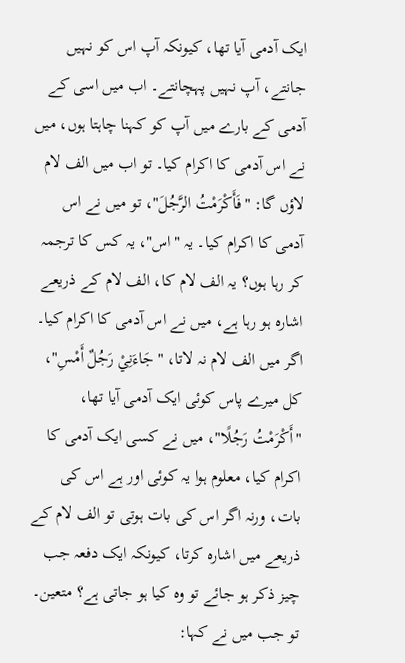ایک آدمی آیا تھا، کیونکہ آپ اس کو نہیں جانتے، آپ نہیں پہچانتے۔ اب میں اسی کے آدمی کے بارے میں آپ کو کہنا چاہتا ہوں، میں نے اس آدمی کا اکرام کیا۔ تو اب میں الف لام لاؤں گا: "فَأَكْرَمْتُ الرَّجُلَ"، تو میں نے اس آدمی کا اکرام کیا۔ یہ "اس"، یہ کس کا ترجمہ کر رہا ہوں؟ یہ الف لام کا، الف لام کے ذریعے اشارہ ہو رہا ہے، میں نے اس آدمی کا اکرام کیا۔ اگر میں الف لام نہ لاتا، "جَاءَنِيْ رَجُلٌ أَمْسِ"، کل میرے پاس کوئی ایک آدمی آیا تھا، "أَكْرَمْتُ رَجُلًا"، میں نے کسی ایک آدمی کا اکرام کیا، معلوم ہوا یہ کوئی اور ہے اس کی بات، ورنہ اگر اس کی بات ہوتی تو الف لام کے ذریعے میں اشارہ کرتا، کیونکہ ایک دفعہ جب چیز ذکر ہو جائے تو وہ کیا ہو جاتی ہے؟ متعین۔ تو جب میں نے کہا: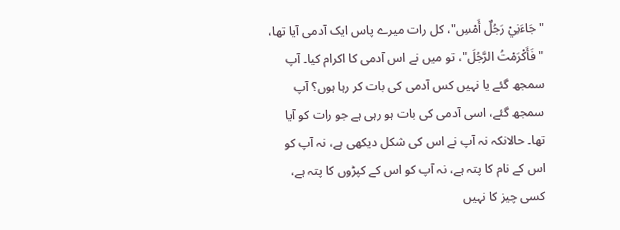"جَاءَنِيْ رَجُلٌ أَمْسِ"، کل رات میرے پاس ایک آدمی آیا تھا، "فَأَكْرَمْتُ الرَّجُلَ"، تو میں نے اس آدمی کا اکرام کیا۔ آپ سمجھ گئے یا نہیں کس آدمی کی بات کر رہا ہوں؟ آپ سمجھ گئے، اسی آدمی کی بات ہو رہی ہے جو رات کو آیا تھا۔ حالانکہ نہ آپ نے اس کی شکل دیکھی ہے، نہ آپ کو اس کے نام کا پتہ ہے، نہ آپ کو اس کے کپڑوں کا پتہ ہے، کسی چیز کا نہیں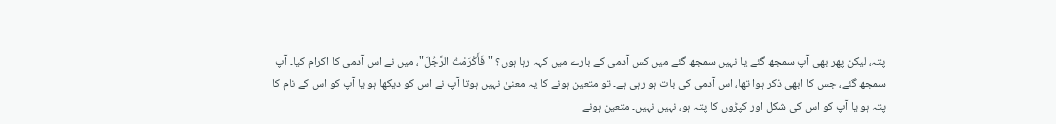پتہ، لیکن پھر بھی آپ سمجھ گئے یا نہیں سمجھ گئے میں کس آدمی کے بارے میں کہہ رہا ہوں؟ "فَأَكْرَمْتُ الرَّجُلَ"، میں نے اس آدمی کا اکرام کیا۔ آپ سمجھ گئے، جس کا ابھی ذکر ہوا تھا، اس آدمی کی بات ہو رہی ہے۔ تو متعین ہونے کا یہ معنیٰ نہیں ہوتا آپ نے اس کو دیکھا ہو یا آپ کو اس کے نام کا پتہ ہو یا آپ کو اس کی شکل اور کپڑوں کا پتہ ہو، نہیں نہیں۔ متعین ہونے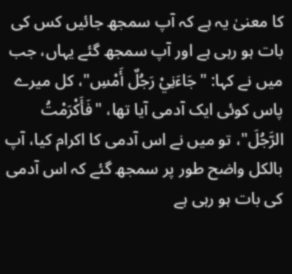کا معنیٰ یہ ہے کہ آپ سمجھ جائیں کس کی بات ہو رہی ہے اور آپ سمجھ گئے یہاں، جب میں نے کہا: "جَاءَنِيْ رَجُلٌ أَمْسِ"، کل میرے پاس کوئی ایک آدمی آیا تھا، "فَأَكْرَمْتُ الرَّجُلَ"، تو میں نے اس آدمی کا اکرام کیا، آپ بالکل واضح طور پر سمجھ گئے کہ اس آدمی کی بات ہو رہی ہے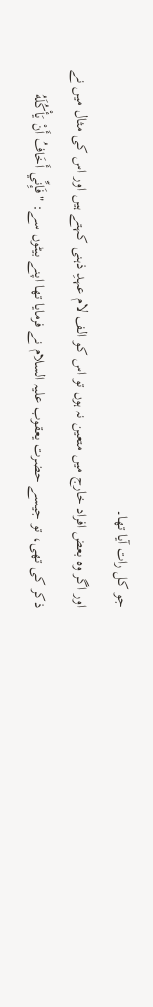جو کل رات آیا تھا۔
اور اگر وہ بعض افراد خارج میں متعین نہ ہوں تو اس کو الف لام عہدِ ذہنی کہتے ہیں اور اس کی مثال میں نے ذکر کی تھی، تو جیسے حضرت یعقوب علیہ السلام نے فرمایا تھا اپنے بیٹوں سے: "فَإِنِّي أَخَافُ أَنْ يَأْكُلَهُ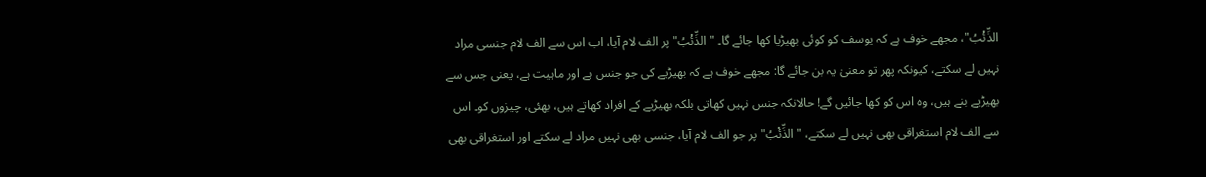الذِّئْبُ"، مجھے خوف ہے کہ یوسف کو کوئی بھیڑیا کھا جائے گا۔ "الذِّئْبُ" پر الف لام آیا، اب اس سے الف لام جنسی مراد نہیں لے سکتے، کیونکہ پھر تو معنیٰ یہ بن جائے گا: مجھے خوف ہے کہ بھیڑیے کی جو جنس ہے اور ماہیت ہے، یعنی جس سے بھیڑیے بنے ہیں، وہ اس کو کھا جائیں گے! حالانکہ جنس نہیں کھاتی بلکہ بھیڑیے کے افراد کھاتے ہیں، بھئی، چیزوں کو۔ اس سے الف لام استغراقی بھی نہیں لے سکتے، "الذِّئْبُ" پر جو الف لام آیا، جنسی بھی نہیں مراد لے سکتے اور استغراقی بھی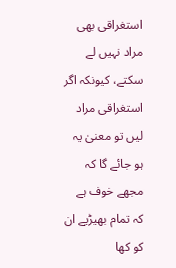استغراقی بھی مراد نہیں لے سکتے، کیونکہ اگر استغراقی مراد لیں تو معنیٰ یہ ہو جائے گا کہ مجھے خوف ہے کہ تمام بھیڑیے ان کو کھا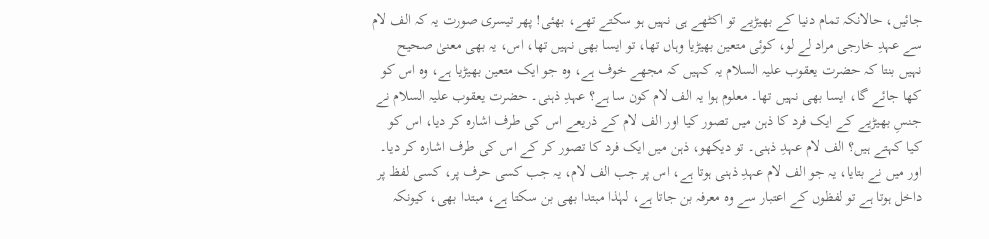جائیں، حالانکہ تمام دنیا کے بھیڑیے تو اکٹھے ہی نہیں ہو سکتے تھے، بھئی! پھر تیسری صورت یہ کہ الف لام سے عہدِ خارجی مراد لے لو، کوئی متعین بھیڑیا وہاں تھا، تو ایسا بھی نہیں تھا، اس، یہ بھی معنیٰ صحیح نہیں بنتا کہ حضرت یعقوب علیہ السلام یہ کہیں کہ مجھے خوف ہے، وہ جو ایک متعین بھیڑیا ہے، وہ اس کو کھا جائے گا، ایسا بھی نہیں تھا۔ معلوم ہوا یہ الف لام کون سا ہے؟ عہدِ ذہنی۔ حضرت یعقوب علیہ السلام نے جنسِ بھیڑیے کے ایک فرد کا ذہن میں تصور کیا اور الف لام کے ذریعے اس کی طرف اشارہ کر دیا، اس کو کیا کہتے ہیں؟ الف لام عہدِ ذہنی۔ تو دیکھو، ذہن میں ایک فرد کا تصور کر کے اس کی طرف اشارہ کر دیا۔ اور میں نے بتایا، یہ جو الف لام عہدِ ذہنی ہوتا ہے، اس پر جب الف لام، یہ جب کسی حرف پر، کسی لفظ پر داخل ہوتا ہے تو لفظوں کے اعتبار سے وہ معرفہ بن جاتا ہے، لہٰذا مبتدا بھی بن سکتا ہے، مبتدا بھی، کیونکہ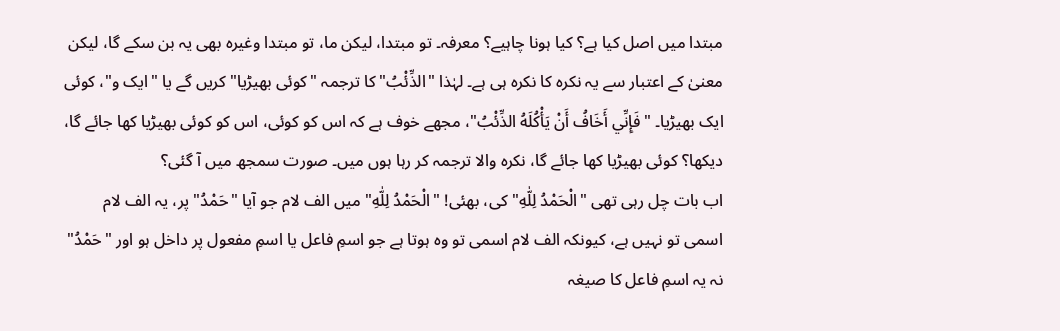مبتدا میں اصل کیا ہے؟ کیا ہونا چاہیے؟ معرفہ۔ تو مبتدا، لیکن ما، تو مبتدا وغیرہ بھی یہ بن سکے گا، لیکن معنیٰ کے اعتبار سے یہ نکرہ کا نکرہ ہی ہے۔ لہٰذا "الذِّئْبُ" کا ترجمہ "کوئی بھیڑیا" کریں گے یا "ایک و"، کوئی ایک بھیڑیا۔ "فَإِنِّي أَخَافُ أَنْ يَأْكُلَهُ الذِّئْبُ"، مجھے خوف ہے کہ اس کو کوئی، اس کو کوئی بھیڑیا کھا جائے گا، دیکھا؟ کوئی بھیڑیا کھا جائے گا، نکرہ والا ترجمہ کر رہا ہوں میں۔ صورت سمجھ میں آ گئی؟
اب بات چل رہی تھی "الْحَمْدُ لِلّٰهِ" کی، بھئی! "الْحَمْدُ لِلّٰهِ" میں الف لام جو آیا "حَمْدُ" پر، یہ الف لام اسمی تو نہیں ہے، کیونکہ الف لام اسمی تو وہ ہوتا ہے جو اسمِ فاعل یا اسمِ مفعول پر داخل ہو اور "حَمْدُ" نہ یہ اسمِ فاعل کا صیغہ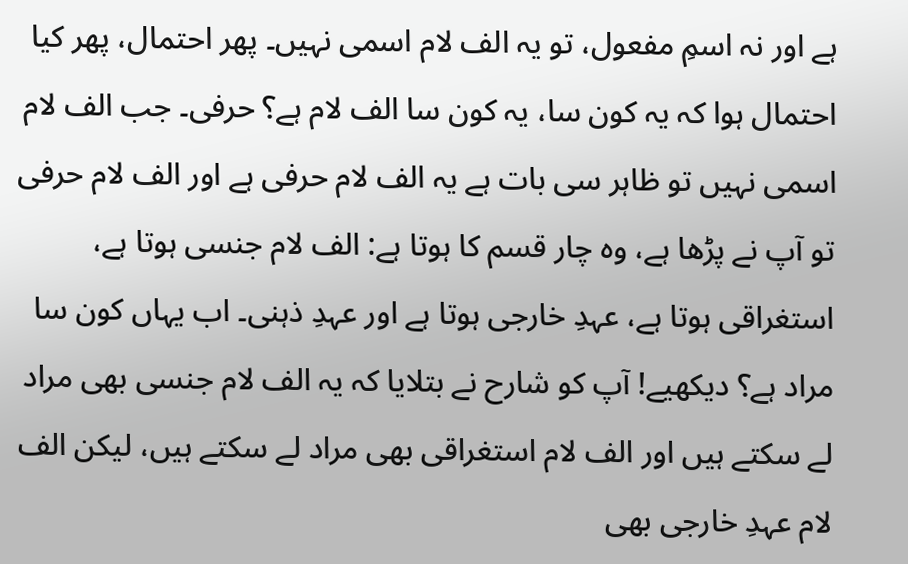ہے اور نہ اسمِ مفعول، تو یہ الف لام اسمی نہیں۔ پھر احتمال، پھر کیا احتمال ہوا کہ یہ کون سا، یہ کون سا الف لام ہے؟ حرفی۔ جب الف لام اسمی نہیں تو ظاہر سی بات ہے یہ الف لام حرفی ہے اور الف لام حرفی تو آپ نے پڑھا ہے، وہ چار قسم کا ہوتا ہے: الف لام جنسی ہوتا ہے، استغراقی ہوتا ہے، عہدِ خارجی ہوتا ہے اور عہدِ ذہنی۔ اب یہاں کون سا مراد ہے؟ دیکھیے! آپ کو شارح نے بتلایا کہ یہ الف لام جنسی بھی مراد لے سکتے ہیں اور الف لام استغراقی بھی مراد لے سکتے ہیں، لیکن الف لام عہدِ خارجی بھی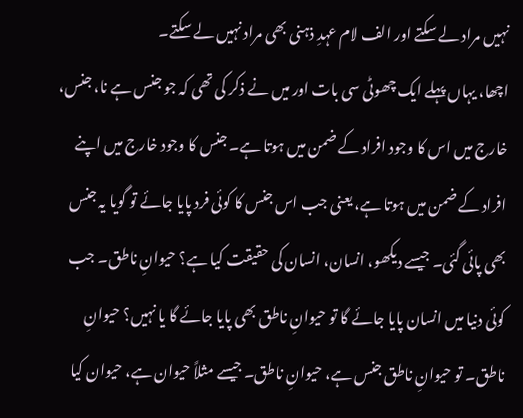نہیں مراد لے سکتے اور الف لام عہدِ ذہنی بھی مراد نہیں لے سکتے۔
اچھا، یہاں پہلے ایک چھوٹی سی بات اور میں نے ذکر کی تھی کہ جو جنس ہے نا، جنس، خارج میں اس کا وجود افراد کے ضمن میں ہوتا ہے۔ جنس کا وجود خارج میں اپنے افراد کے ضمن میں ہوتا ہے، یعنی جب اس جنس کا کوئی فرد پایا جائے تو گویا یہ جنس بھی پائی گئی۔ جیسے دیکھو، انسان، انسان کی حقیقت کیا ہے؟ حیوانِ ناطق۔ جب کوئی دنیا میں انسان پایا جائے گا تو حیوانِ ناطق بھی پایا جائے گا یا نہیں؟ حیوانِ ناطق۔ تو حیوانِ ناطق جنس ہے، حیوانِ ناطق۔ جیسے مثلاً حیوان ہے، حیوان کیا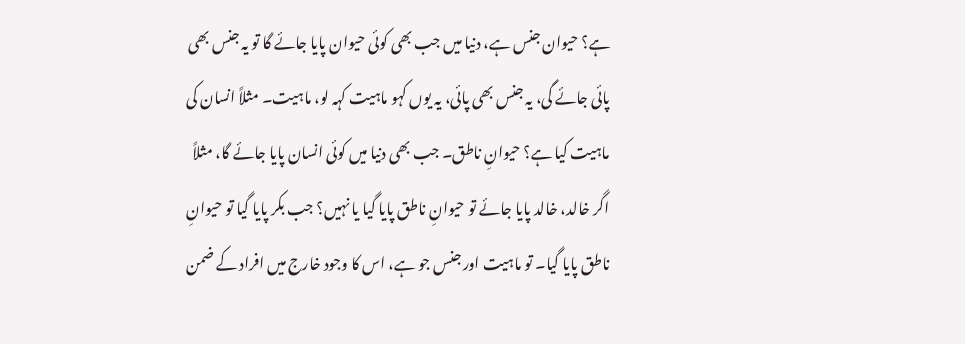ہے؟ حیوان جنس ہے، دنیا میں جب بھی کوئی حیوان پایا جائے گا تو یہ جنس بھی پائی جائے گی، یہ جنس بھی پائی، یہ یوں کہو ماہیت کہہ لو، ماہیت۔ مثلاً انسان کی ماہیت کیا ہے؟ حیوانِ ناطق۔ جب بھی دنیا میں کوئی انسان پایا جائے گا، مثلاً اگر خالد، خالد پایا جائے تو حیوانِ ناطق پایا گیا یا نہیں؟ جب بکر پایا گیا تو حیوانِ ناطق پایا گیا۔ تو ماہیت اور جنس جو ہے، اس کا وجود خارج میں افراد کے ضمن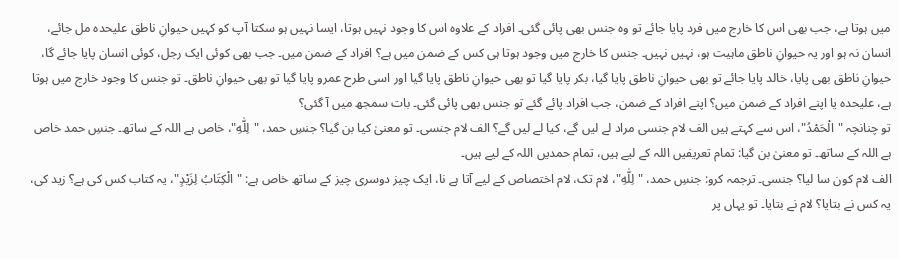میں ہوتا ہے، جب بھی اس کا خارج میں فرد پایا جائے تو وہ جنس بھی پائی گئی۔ افراد کے علاوہ اس کا وجود نہیں ہوتا، ایسا نہیں ہو سکتا آپ کو کہیں حیوانِ ناطق علیحدہ مل جائے، انسان نہ ہو اور یہ حیوانِ ناطق ماہیت ہو، نہیں نہیں۔ جنس کا خارج میں وجود ہوتا ہی کس کے ضمن میں ہے؟ افراد کے ضمن میں۔ جب بھی کوئی ایک رجل، کوئی انسان پایا جائے گا، حیوانِ ناطق بھی پایا، خالد پایا جائے تو بھی حیوانِ ناطق پایا گیا، بکر پایا گیا تو بھی حیوانِ ناطق پایا گیا اور اسی طرح عمرو پایا گیا تو بھی حیوانِ ناطق۔ تو جنس کا وجود خارج میں ہوتا ہے، علیحدہ یا اپنے افراد کے ضمن میں؟ اپنے افراد کے ضمن، جب افراد پائے گئے تو جنس بھی پائی گئی۔ بات سمجھ میں آ گئی؟
تو چنانچہ "الْحَمْدُ"، اس سے کہتے ہیں الف لام جنسی مراد لے لیں گے، کیا لے لیں گے؟ الف لام جنسی۔ تو معنیٰ کیا بن گیا؟ جنسِ حمد، "لِلّٰهِ"، خاص ہے اللہ کے ساتھ۔ جنسِ حمد خاص ہے اللہ کے ساتھ۔ تو معنیٰ بن گیا: تمام تعریفیں اللہ کے لیے ہیں، تمام حمدیں اللہ کے لیے ہیں۔
الف لام کون سا لیا؟ جنسی۔ ترجمہ کرو: جنسِ حمد، "لِلّٰهِ"، لام تک، لام اختصاص کے لیے آتا ہے نا، ایک چیز دوسری چیز کے ساتھ خاص ہے: "الْكِتَابُ لِزَيْدٍ"، یہ کتاب کس کی ہے؟ زید کی، یہ کس نے بتایا؟ لام نے بتایا۔ تو یہاں پر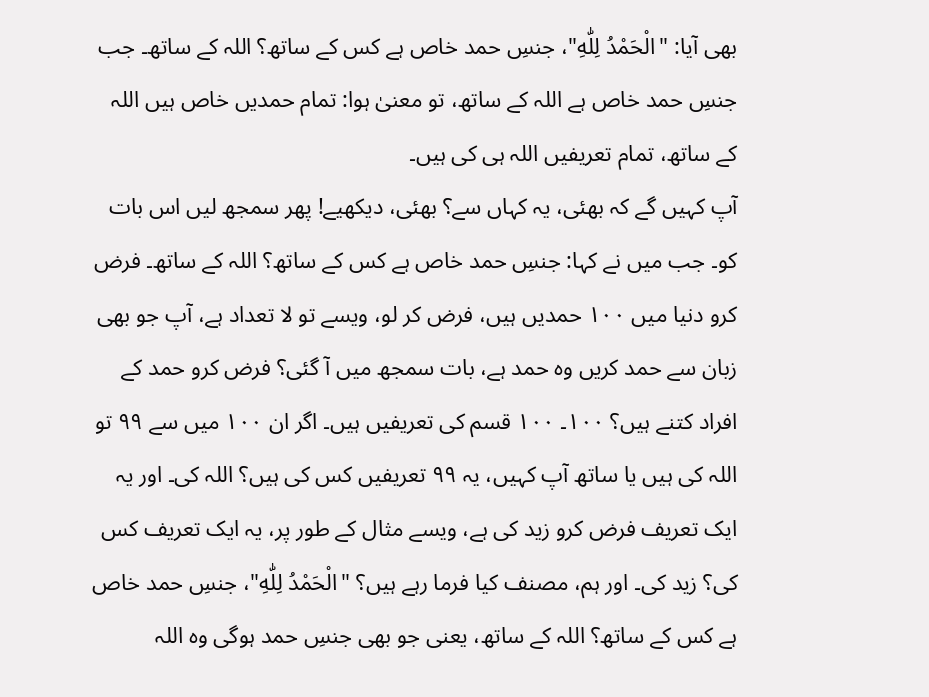بھی آیا: "الْحَمْدُ لِلّٰهِ"، جنسِ حمد خاص ہے کس کے ساتھ؟ اللہ کے ساتھ۔ جب جنسِ حمد خاص ہے اللہ کے ساتھ، تو معنیٰ ہوا: تمام حمدیں خاص ہیں اللہ کے ساتھ، تمام تعریفیں اللہ ہی کی ہیں۔
آپ کہیں گے کہ بھئی، یہ کہاں سے؟ بھئی، دیکھیے! پھر سمجھ لیں اس بات کو۔ جب میں نے کہا: جنسِ حمد خاص ہے کس کے ساتھ؟ اللہ کے ساتھ۔ فرض کرو دنیا میں ۱۰۰ حمدیں ہیں، فرض کر لو، ویسے تو لا تعداد ہے، آپ جو بھی زبان سے حمد کریں وہ حمد ہے، بات سمجھ میں آ گئی؟ فرض کرو حمد کے افراد کتنے ہیں؟ ۱۰۰۔ ۱۰۰ قسم کی تعریفیں ہیں۔ اگر ان ۱۰۰ میں سے ۹۹ تو اللہ کی ہیں یا ساتھ آپ کہیں، یہ ۹۹ تعریفیں کس کی ہیں؟ اللہ کی۔ اور یہ ایک تعریف فرض کرو زید کی ہے، ویسے مثال کے طور پر، یہ ایک تعریف کس کی؟ زید کی۔ اور ہم، مصنف کیا فرما رہے ہیں؟ "الْحَمْدُ لِلّٰهِ"، جنسِ حمد خاص ہے کس کے ساتھ؟ اللہ کے ساتھ، یعنی جو بھی جنسِ حمد ہوگی وہ اللہ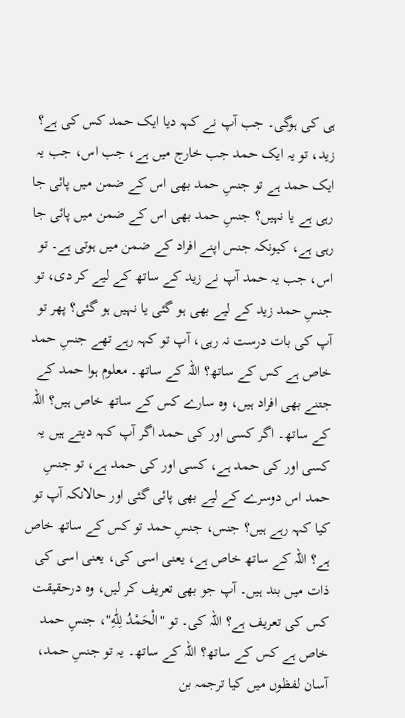ہی کی ہوگی۔ جب آپ نے کہہ دیا ایک حمد کس کی ہے؟ زید، تو یہ ایک حمد جب خارج میں ہے، جب اس، جب یہ ایک حمد ہے تو جنسِ حمد بھی اس کے ضمن میں پائی جا رہی ہے یا نہیں؟ جنسِ حمد بھی اس کے ضمن میں پائی جا رہی ہے، کیونکہ جنس اپنے افراد کے ضمن میں ہوتی ہے۔ تو اس، جب یہ حمد آپ نے زید کے ساتھ کے لیے کر دی، تو جنسِ حمد زید کے لیے بھی ہو گئی یا نہیں ہو گئی؟ پھر تو آپ کی بات درست نہ رہی، آپ تو کہہ رہے تھے جنسِ حمد خاص ہے کس کے ساتھ؟ اللہ کے ساتھ۔ معلوم ہوا حمد کے جتنے بھی افراد ہیں، وہ سارے کس کے ساتھ خاص ہیں؟ اللہ کے ساتھ۔ اگر کسی اور کی حمد اگر آپ کہہ دیتے ہیں یہ کسی اور کی حمد ہے، کسی اور کی حمد ہے، تو جنسِ حمد اس دوسرے کے لیے بھی پائی گئی اور حالانکہ آپ تو کیا کہہ رہے ہیں؟ جنس، جنسِ حمد تو کس کے ساتھ خاص ہے؟ اللہ کے ساتھ خاص ہے، یعنی اسی کی، یعنی اسی کی ذات میں بند ہیں۔ آپ جو بھی تعریف کر لیں، وہ درحقیقت کس کی تعریف ہے؟ اللہ کی۔ تو "الْحَمْدُ لِلّٰهِ"، جنسِ حمد خاص ہے کس کے ساتھ؟ اللہ کے ساتھ۔ یہ تو جنسِ حمد، آسان لفظوں میں کیا ترجمہ بن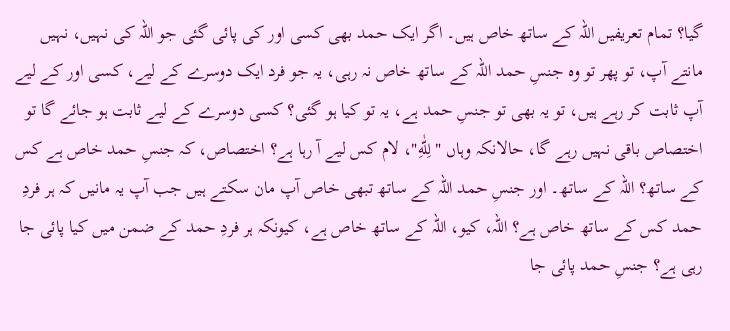گیا؟ تمام تعریفیں اللہ کے ساتھ خاص ہیں۔ اگر ایک حمد بھی کسی اور کی پائی گئی جو اللہ کی نہیں، نہیں مانتے آپ، تو پھر تو وہ جنسِ حمد اللہ کے ساتھ خاص نہ رہی، یہ جو فرد ایک دوسرے کے لیے، کسی اور کے لیے آپ ثابت کر رہے ہیں، تو یہ بھی تو جنسِ حمد ہے، یہ تو کیا ہو گئی؟ کسی دوسرے کے لیے ثابت ہو جائے گا تو اختصاص باقی نہیں رہے گا، حالانکہ وہاں "لِلّٰهِ"، لام کس لیے آ رہا ہے؟ اختصاص، کہ جنسِ حمد خاص ہے کس کے ساتھ؟ اللہ کے ساتھ۔ اور جنسِ حمد اللہ کے ساتھ تبھی خاص آپ مان سکتے ہیں جب آپ یہ مانیں کہ ہر فردِ حمد کس کے ساتھ خاص ہے؟ اللہ، کیو، اللہ کے ساتھ خاص ہے، کیونکہ ہر فردِ حمد کے ضمن میں کیا پائی جا رہی ہے؟ جنسِ حمد پائی جا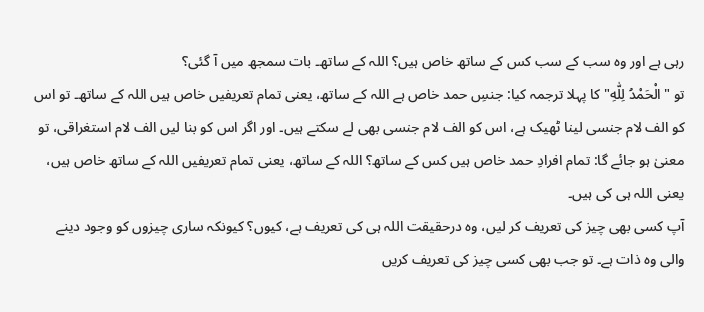رہی ہے اور وہ سب کے سب کس کے ساتھ خاص ہیں؟ اللہ کے ساتھ۔ بات سمجھ میں آ گئی؟
تو "الْحَمْدُ لِلّٰهِ" کا پہلا ترجمہ کیا: جنسِ حمد خاص ہے اللہ کے ساتھ، یعنی تمام تعریفیں خاص ہیں اللہ کے ساتھ۔ تو اس کو الف لام جنسی لینا ٹھیک ہے، اس کو الف لام جنسی بھی لے سکتے ہیں۔ اور اگر اس کو بنا لیں الف لام استغراقی، تو معنیٰ ہو جائے گا: تمام افرادِ حمد خاص ہیں کس کے ساتھ؟ اللہ کے ساتھ، یعنی تمام تعریفیں اللہ کے ساتھ خاص ہیں، یعنی اللہ ہی کی ہیں۔
آپ کسی بھی چیز کی تعریف کر لیں، وہ درحقیقت اللہ ہی کی تعریف ہے، کیوں؟ کیونکہ ساری چیزوں کو وجود دینے والی وہ ذات ہے۔ تو جب بھی کسی چیز کی تعریف کریں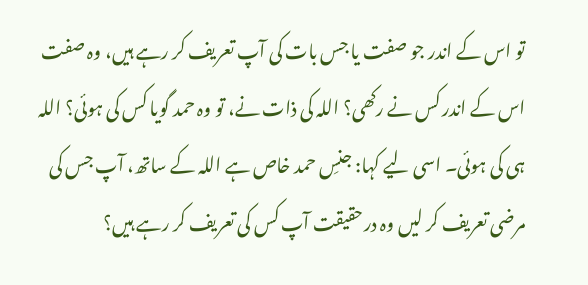تو اس کے اندر جو صفت یا جس بات کی آپ تعریف کر رہے ہیں، وہ صفت اس کے اندر کس نے رکھی؟ اللہ کی ذات نے، تو وہ حمد گویا کس کی ہوئی؟ اللہ ہی کی ہوئی۔ اسی لیے کہا: جنسِ حمد خاص ہے اللہ کے ساتھ، آپ جس کی مرضی تعریف کر لیں وہ درحقیقت آپ کس کی تعریف کر رہے ہیں؟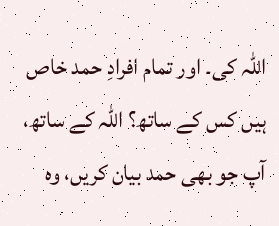اللہ کی۔ اور تمام افرادِ حمد خاص ہیں کس کے ساتھ؟ اللہ کے ساتھ، آپ جو بھی حمد بیان کریں، وہ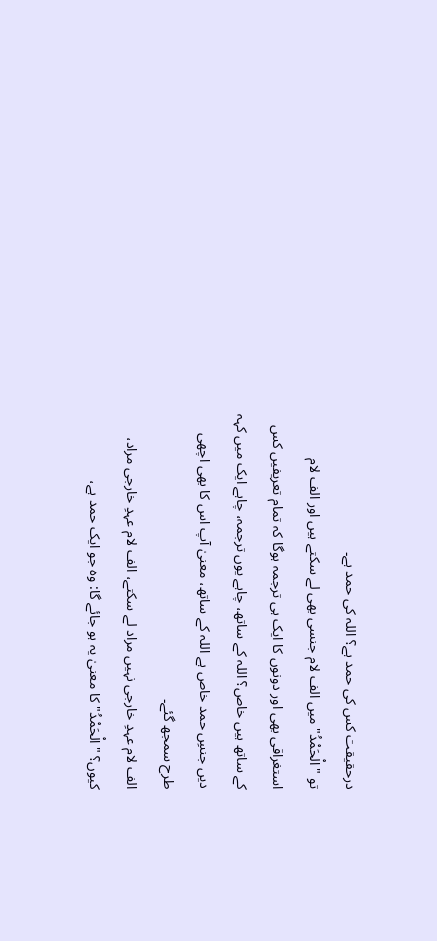درحقیقت کس کی حمد ہے؟ اللہ کی حمد ہے۔
تو "الْحَمْدُ" میں الف لام جنسی بھی لے سکتے ہیں اور الف لام استغراقی بھی اور دونوں کا ایک ہی ترجمہ ہوگا کہ تمام تعریفیں کس کے ساتھ ہیں خاص؟ اللہ کے ساتھ، چاہے یوں ترجمہ، چاہے ایک میں کہہ دیں جنسِ حمد خاص ہے اللہ کے ساتھ، معنیٰ آپ اس کا بھی اچھی طرح سمجھ گئے۔
الف لام عہدِ خارجی نہیں مراد لے سکتے، الف لام عہدِ خارجی مراد، کیوں؟ "الْحَمْدُ" کا معنیٰ یہ ہو جائے گا: وہ جو ایک حمد ہے،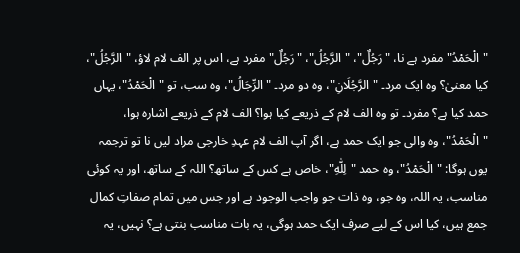"الْحَمْدُ" مفرد ہے نا، "رَجُلٌ"، "الرَّجُلُ"، "رَجُلٌ" مفرد ہے، اس پر الف لام لاؤ، "الرَّجُلُ"، کیا معنیٰ؟ وہ ایک مرد۔ "الرَّجُلَانِ"، وہ دو مرد۔ "الرِّجَالُ"، وہ سب، تو "الْحَمْدُ"، یہاں حمد کیا ہے؟ مفرد۔ تو وہ الف لام کے ذریعے کیا ہوا؟ الف لام کے ذریعے اشارہ ہوا، "الْحَمْدُ"، وہ والی جو ایک حمد ہے، اگر آپ الف لام عہدِ خارجی مراد لیں نا تو ترجمہ یوں ہوگا: "الْحَمْدُ"، وہ حمد "لِلّٰهِ"، خاص ہے کس کے ساتھ؟ اللہ کے ساتھ، اور یہ کوئی مناسب، یہ اللہ، وہ جو، وہ ذات جو واجب الوجود ہے اور جس میں تمام صفاتِ کمال جمع ہیں، کیا اس کے لیے صرف ایک حمد ہوگی، یہ بات مناسب بنتی ہے؟ نہیں، یہ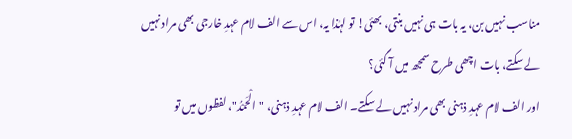مناسب نہیں بن، یہ بات ہی نہیں بنتی، بھئی! تو لہٰذا یہ، اس سے الف لام عہدِ خارجی بھی مراد نہیں لے سکتے، بات اچھی طرح سمجھ میں آ گئی؟
اور الف لام عہدِ ذہنی بھی مراد نہیں لے سکتے۔ الف لام عہدِ ذہنی، "الْحَمْدُ"، لفظوں میں تو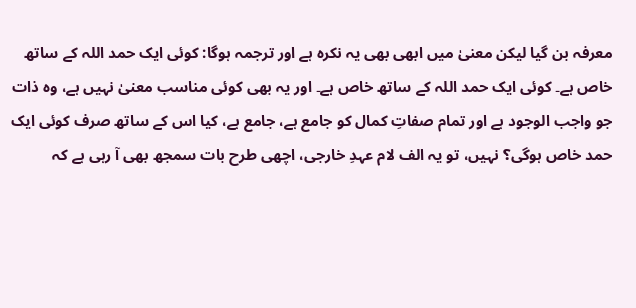معرفہ بن گیا لیکن معنیٰ میں ابھی بھی یہ نکرہ ہے اور ترجمہ ہوگا: کوئی ایک حمد اللہ کے ساتھ خاص ہے۔ کوئی ایک حمد اللہ کے ساتھ خاص ہے۔ اور یہ بھی کوئی مناسب معنیٰ نہیں ہے، وہ ذات جو واجب الوجود ہے اور تمام صفاتِ کمال کو جامع ہے، جامع ہے، کیا اس کے ساتھ صرف کوئی ایک حمد خاص ہوگی؟ نہیں، تو یہ الف لام عہدِ خارجی، اچھی طرح بات سمجھ بھی آ رہی ہے کہ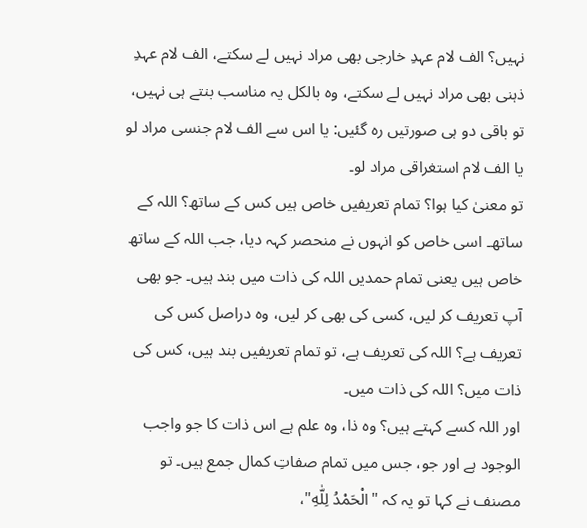نہیں؟ الف لام عہدِ خارجی بھی مراد نہیں لے سکتے، الف لام عہدِ ذہنی بھی مراد نہیں لے سکتے، وہ بالکل یہ مناسب بنتے ہی نہیں، تو باقی دو ہی صورتیں رہ گئیں: یا اس سے الف لام جنسی مراد لو یا الف لام استغراقی مراد لو۔
تو معنیٰ کیا ہوا؟ تمام تعریفیں خاص ہیں کس کے ساتھ؟ اللہ کے ساتھ۔ اسی خاص کو انہوں نے منحصر کہہ دیا، جب اللہ کے ساتھ خاص ہیں یعنی تمام حمدیں اللہ کی ذات میں بند ہیں۔ جو بھی آپ تعریف کر لیں، کسی کی بھی کر لیں، وہ دراصل کس کی تعریف ہے؟ اللہ کی تعریف ہے، تو تمام تعریفیں بند ہیں، کس کی ذات میں؟ اللہ کی ذات میں۔
اور اللہ کسے کہتے ہیں؟ وہ ذا، وہ علم ہے اس ذات کا جو واجب الوجود ہے اور جو، جس میں تمام صفاتِ کمال جمع ہیں۔ تو مصنف نے کہا تو یہ کہ "الْحَمْدُ لِلّٰهِ"،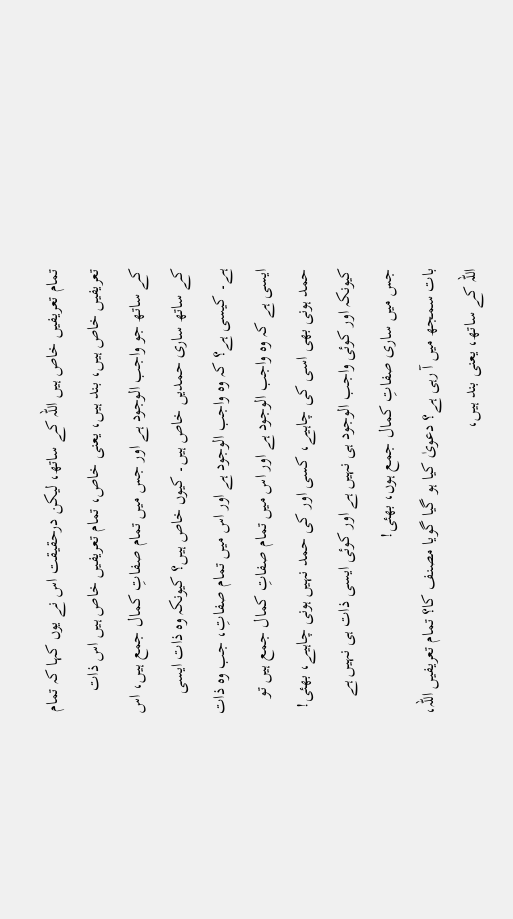تمام تعریفیں خاص ہیں اللہ کے ساتھ، لیکن درحقیقت اس نے یوں کہا کہ تمام تعریفیں خاص ہیں، بند ہیں، یعنی خاص، تمام تعریفیں خاص ہیں اس ذات کے ساتھ جو واجب الوجود ہے اور جس میں تمام صفاتِ کمال جمع ہیں، اس کے ساتھ ساری حمدیں خاص ہیں۔ کیوں خاص ہیں؟ کیونکہ وہ ذات ایسی ہے۔ کیسی ہے؟ کہ وہ واجب الوجود ہے اور اس میں تمام صفاتِ، جب وہ ذات ایسی ہے کہ وہ واجب الوجود ہے اور اس میں تمام صفاتِ کمال جمع ہیں تو حمد ہونی بھی اسی کی چاہیے، کسی اور کی حمد نہیں ہونی چاہیے، بھئی! کیونکہ اور کوئی واجب الوجود ہی نہیں ہے اور کوئی ایسی ذات ہی نہیں ہے جس میں ساری صفاتِ کمال جمع ہوں، بھئی!
بات سمجھ میں آ رہی ہے؟ دعویٰ کیا ہو گیا گویا مصنف کا؟ تمام تعریفیں اللہ، اللہ کے ساتھ، یعنی بند ہیں،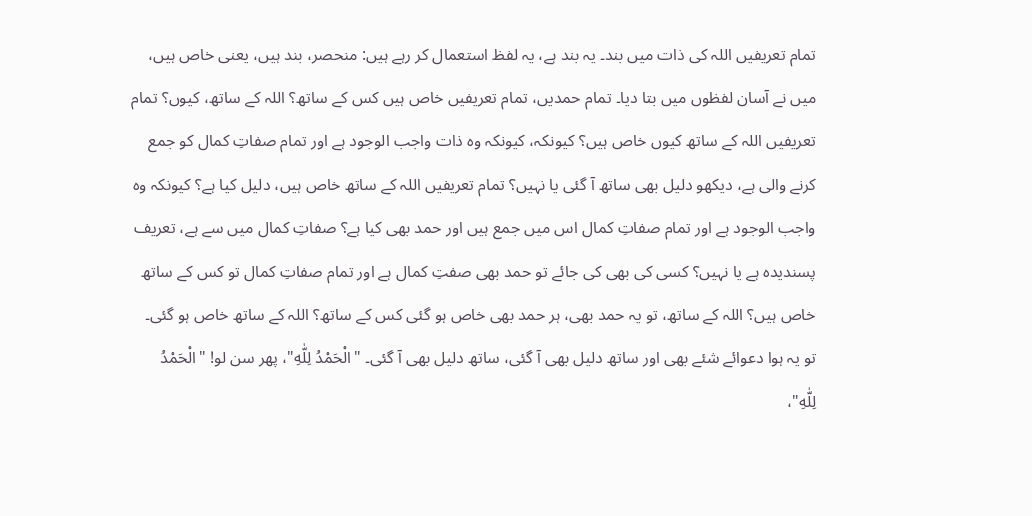تمام تعریفیں اللہ کی ذات میں بند۔ یہ بند ہے، یہ لفظ استعمال کر رہے ہیں: منحصر، بند ہیں، یعنی خاص ہیں، میں نے آسان لفظوں میں بتا دیا۔ تمام حمدیں، تمام تعریفیں خاص ہیں کس کے ساتھ؟ اللہ کے ساتھ، کیوں؟ تمام تعریفیں اللہ کے ساتھ کیوں خاص ہیں؟ کیونکہ، کیونکہ وہ ذات واجب الوجود ہے اور تمام صفاتِ کمال کو جمع کرنے والی ہے، دیکھو دلیل بھی ساتھ آ گئی یا نہیں؟ تمام تعریفیں اللہ کے ساتھ خاص ہیں، دلیل کیا ہے؟ کیونکہ وہ واجب الوجود ہے اور تمام صفاتِ کمال اس میں جمع ہیں اور حمد بھی کیا ہے؟ صفاتِ کمال میں سے ہے، تعریف پسندیدہ ہے یا نہیں؟ کسی کی بھی کی جائے تو حمد بھی صفتِ کمال ہے اور تمام صفاتِ کمال تو کس کے ساتھ خاص ہیں؟ اللہ کے ساتھ، تو یہ حمد بھی، ہر حمد بھی خاص ہو گئی کس کے ساتھ؟ اللہ کے ساتھ خاص ہو گئی۔
تو یہ ہوا دعوائے شئے بھی اور ساتھ دلیل بھی آ گئی، ساتھ دلیل بھی آ گئی۔ "الْحَمْدُ لِلّٰهِ"، پھر سن لو! "الْحَمْدُ لِلّٰهِ"،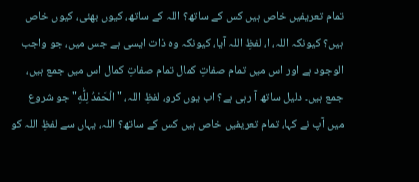تمام تعریفیں خاص ہیں کس کے ساتھ؟ اللہ کے ساتھ، کیوں بھئی، کیوں خاص ہیں؟ کیونکہ اللہ، ا، لفظِ اللہ آیا، کیونکہ وہ ذات ایسی ہے جس میں، جو واجب الوجود ہے اور اس میں تمام صفاتِ کمال تمام صفاتِ کمال اس میں جمع ہیں، جمع ہیں۔ دلیل ساتھ آ رہی ہے؟ اب یوں کرو، لفظِ اللہ، "الْحَمْدُ لِلّٰهِ" جو شروع میں آپ نے کہا، تمام تعریفیں خاص ہیں کس کے ساتھ؟ اللہ، یہاں سے لفظِ اللہ کو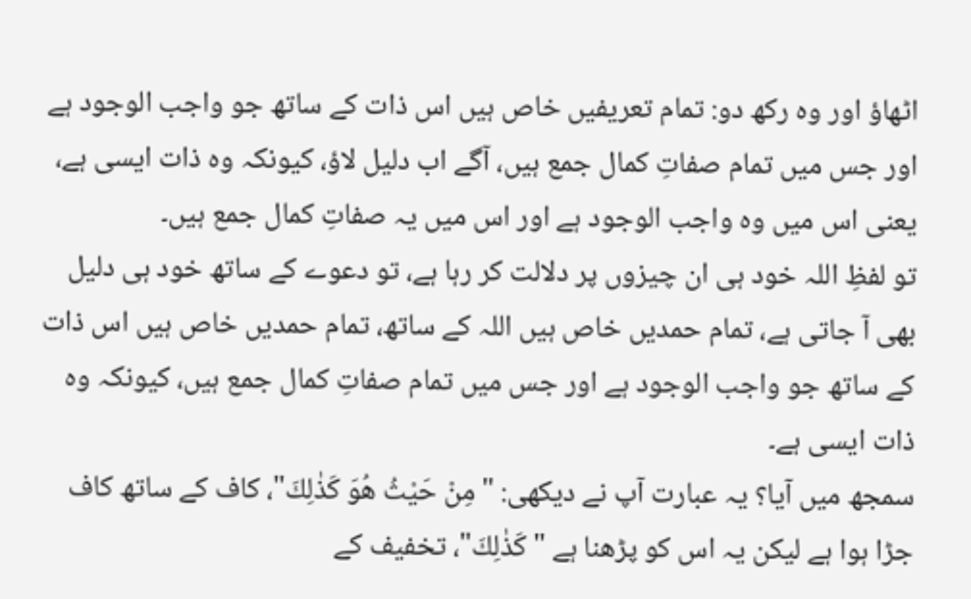اٹھاؤ اور وہ رکھ دو: تمام تعریفیں خاص ہیں اس ذات کے ساتھ جو واجب الوجود ہے اور جس میں تمام صفاتِ کمال جمع ہیں، آگے اب دلیل لاؤ، کیونکہ وہ ذات ایسی ہے، یعنی اس میں وہ واجب الوجود ہے اور اس میں یہ صفاتِ کمال جمع ہیں۔
تو لفظِ اللہ خود ہی ان چیزوں پر دلالت کر رہا ہے، تو دعوے کے ساتھ خود ہی دلیل بھی آ جاتی ہے، تمام حمدیں خاص ہیں اللہ کے ساتھ، تمام حمدیں خاص ہیں اس ذات کے ساتھ جو واجب الوجود ہے اور جس میں تمام صفاتِ کمال جمع ہیں، کیونکہ وہ ذات ایسی ہے۔
سمجھ میں آیا؟ یہ عبارت آپ نے دیکھی: "مِنْ حَيْثُ هُوَ كَذٰلِكَ"، کاف کے ساتھ کاف جڑا ہوا ہے لیکن یہ اس کو پڑھنا ہے "كَذٰلِكَ"، تخفیف کے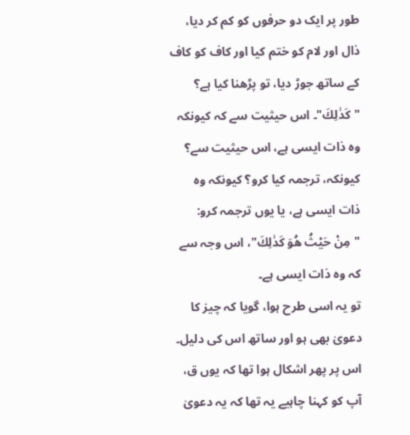طور پر ایک دو حرفوں کو کم کر دیا، ذال اور لام کو ختم کیا اور کاف کو کاف کے ساتھ جوڑ دیا، تو پڑھنا کیا ہے؟ "كَذٰلِكَ"۔ اس حیثیت سے کہ کیونکہ وہ ذات ایسی ہے، اس حیثیت سے؟ کیونکہ، ترجمہ کیا کرو؟ کیونکہ وہ ذات ایسی ہے، یا یوں ترجمہ کرو: "مِنْ حَيْثُ هُوَ كَذٰلِكَ"، اس وجہ سے کہ وہ ذات ایسی ہے۔
تو یہ اسی طرح ہوا، گویا کہ چیز کا دعویٰ بھی ہو اور ساتھ اس کی دلیل۔ اس پر پھر اشکال ہوا تھا کہ یوں ق، آپ کو کہنا چاہیے یہ تھا کہ یہ دعویٰ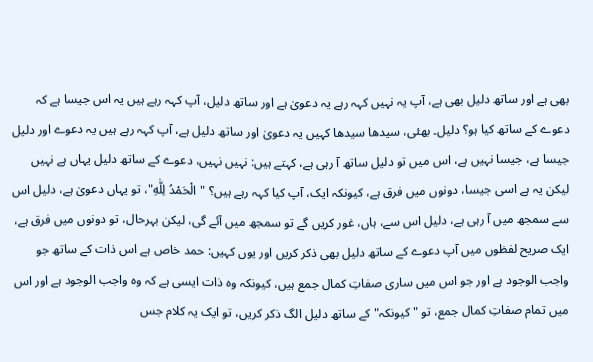بھی ہے اور ساتھ دلیل بھی ہے، آپ یہ نہیں کہہ رہے یہ دعویٰ ہے اور ساتھ دلیل، آپ کہہ رہے ہیں یہ اس جیسا ہے کہ دعوے کے ساتھ کیا ہو؟ دلیل۔ بھئی، سیدھا سیدھا کہیں یہ دعویٰ اور ساتھ دلیل ہے، آپ کہہ رہے ہیں یہ دعوے اور دلیل جیسا ہے، جیسا نہیں ہے، اس میں تو دلیل ساتھ آ رہی ہے، کہتے ہیں: نہیں نہیں، دعوے کے ساتھ دلیل یہاں ہے نہیں لیکن یہ ہے اسی جیسا، دونوں میں فرق ہے، کیونکہ ایک، آپ کیا کہہ رہے ہیں؟ "الْحَمْدُ لِلّٰهِ"، تو یہاں دعویٰ ہے، دلیل اس سے سمجھ میں آ رہی ہے، دلیل اس سے، ہاں، غور کریں گے تو سمجھ میں آئے گی، لیکن بہرحال، تو دونوں میں فرق ہے، ایک صریح لفظوں میں آپ دعوے کے ساتھ دلیل بھی ذکر کریں اور یوں کہیں: حمد خاص ہے اس ذات کے ساتھ جو واجب الوجود ہے اور جو اس میں ساری صفاتِ کمال جمع ہیں، کیونکہ وہ ذات ایسی ہے کہ وہ واجب الوجود ہے اور اس میں تمام صفاتِ کمال جمع، تو "کیونکہ" کے ساتھ دلیل الگ ذکر کریں، تو ایک یہ کلام جس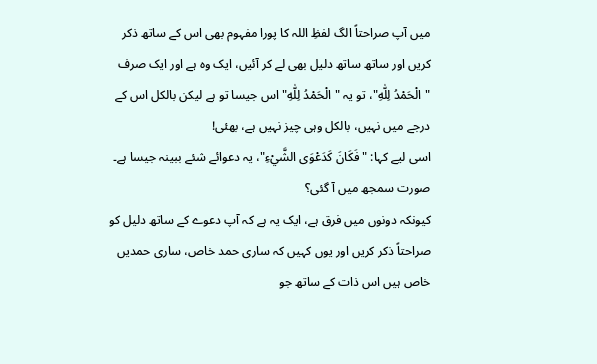میں آپ صراحتاً الگ لفظِ اللہ کا پورا مفہوم بھی اس کے ساتھ ذکر کریں اور ساتھ ساتھ دلیل بھی لے کر آئیں، ایک وہ ہے اور ایک صرف "الْحَمْدُ لِلّٰهِ"، تو یہ "الْحَمْدُ لِلّٰهِ" اس جیسا تو ہے لیکن بالکل اس کے درجے میں نہیں، بالکل وہی چیز نہیں ہے، بھئی!
اسی لیے کہا: "فَكَانَ كَدَعْوَى الشَّيْءِ"، یہ دعوائے شئے ببینہ جیسا ہے۔ صورت سمجھ میں آ گئی؟
کیونکہ دونوں میں فرق ہے، ایک یہ ہے کہ آپ دعوے کے ساتھ دلیل کو صراحتاً ذکر کریں اور یوں کہیں کہ ساری حمد خاص، ساری حمدیں خاص ہیں اس ذات کے ساتھ جو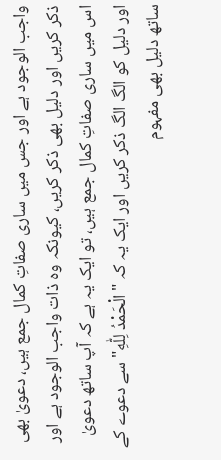واجب الوجود ہے اور جس میں ساری صفاتِ کمال جمع ہیں، دعویٰ بھی ذکر کریں اور دلیل بھی ذکر کریں، کیونکہ وہ ذات واجب الوجود ہے اور اس میں ساری صفاتِ کمال جمع ہیں، تو ایک یہ ہے کہ آپ ساتھ دعویٰ اور دلیل کو الگ الگ ذکر کریں اور ایک یہ کہ "الْحَمْدُ لِلّٰهِ" سے دعوے کے ساتھ دلیل بھی مفہوم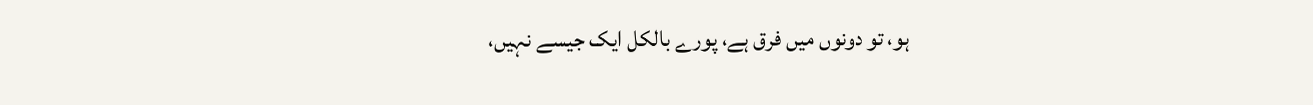ہو، تو دونوں میں فرق ہے، پورے بالکل ایک جیسے نہیں،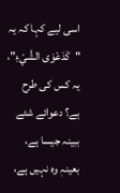اسی لیے کہا کہ یہ "كَدَعْوَى الشَّيْءِ"، یہ کس کی طرح ہے؟ دعوائے شئے ببینہ جیسا ہے، بعینہٖ وہ نہیں ہے،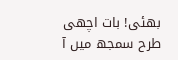بھئی! بات اچھی طرح سمجھ میں آ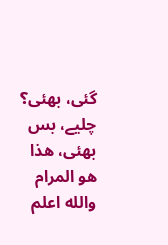گئی، بھئی؟
چلیے، بس بھئی، هذا هو المرام والله اعلم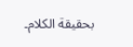بحقيقة الكلام۔